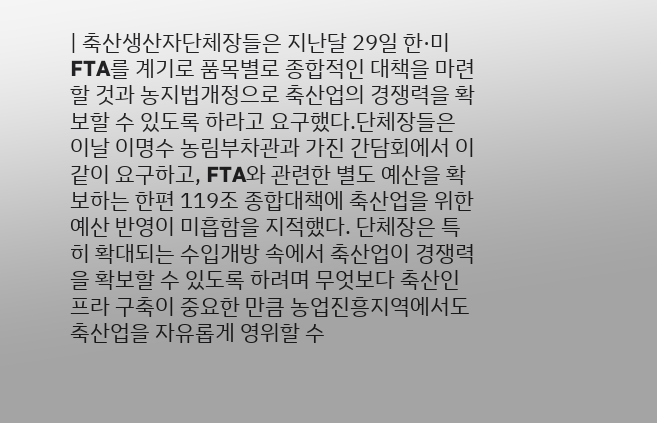| 축산생산자단체장들은 지난달 29일 한·미 FTA를 계기로 품목별로 종합적인 대책을 마련할 것과 농지법개정으로 축산업의 경쟁력을 확보할 수 있도록 하라고 요구했다.단체장들은 이날 이명수 농림부차관과 가진 간담회에서 이같이 요구하고, FTA와 관련한 별도 예산을 확보하는 한편 119조 종합대책에 축산업을 위한예산 반영이 미흡함을 지적했다. 단체장은 특히 확대되는 수입개방 속에서 축산업이 경쟁력을 확보할 수 있도록 하려며 무엇보다 축산인프라 구축이 중요한 만큼 농업진흥지역에서도 축산업을 자유롭게 영위할 수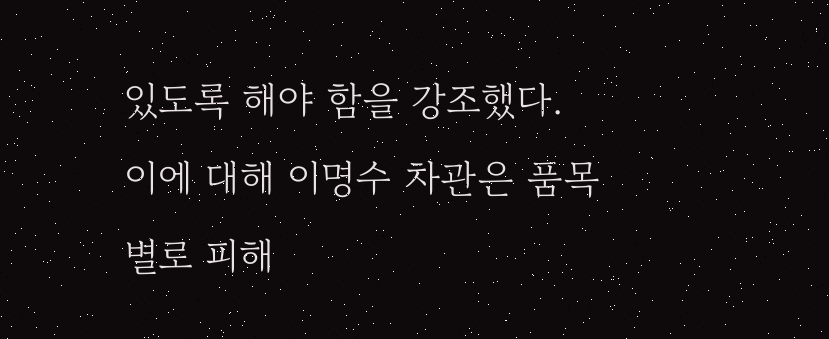있도록 해야 함을 강조했다. 이에 대해 이명수 차관은 품목별로 피해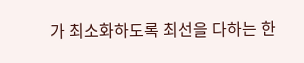가 최소화하도록 최선을 다하는 한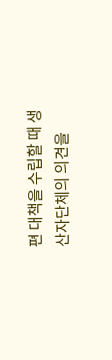편 대책을 수립할 때 생산자단체의 의견을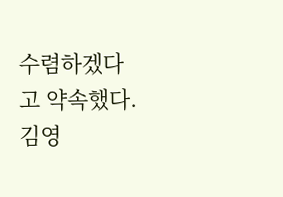수렴하겠다고 약속했다. 김영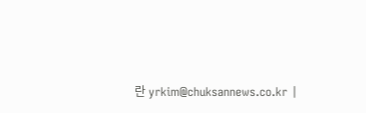란 yrkim@chuksannews.co.kr |